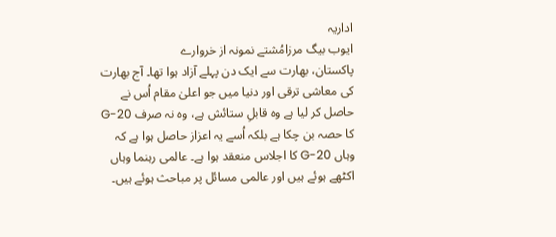اداریہ
ایوب بیگ مرزامُشتے نمونہ از خروارے
پاکستان، بھارت سے ایک دن پہلے آزاد ہوا تھا۔ آج بھارت کی معاشی ترقی اور دنیا میں جو اعلیٰ مقام اُس نے حاصل کر لیا ہے وہ قابلِ ستائش ہے، وہ نہ صرف G-20 کا حصہ بن چکا ہے بلکہ اُسے یہ اعزاز حاصل ہوا ہے کہ وہاں G-20 کا اجلاس منعقد ہوا ہے۔ عالمی رہنما وہاں اکٹھے ہوئے ہیں اور عالمی مسائل پر مباحث ہوئے ہیں۔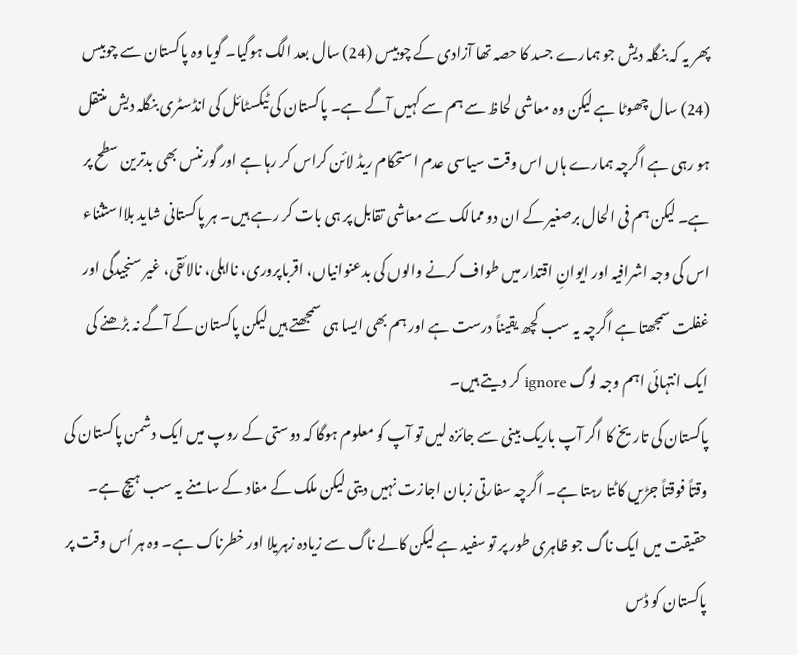پھر یہ کہ بنگلہ دیش جو ہمارے جسد کا حصہ تھا آزادی کے چوبیس (24) سال بعد الگ ہوگیا۔ گویا وہ پاکستان سے چوبیس (24) سال چھوٹا ہے لیکن وہ معاشی لحاظ سے ہم سے کہیں آگے ہے۔ پاکستان کی ٹیکسٹائل کی انڈسٹری بنگلہ دیش منتقل ہو رہی ہے اگرچہ ہمارے ہاں اس وقت سیاسی عدم استحکام ریڈ لائن کراس کر رہا ہے اور گورننس بھی بدترین سطح پر ہے۔ لیکن ہم فی الحال برصغیر کے ان دو ممالک سے معاشی تقابل پر ہی بات کر رہے ہیں۔ ہر پاکستانی شاید بلااستثناء اس کی وجہ اشرافیہ اور ایوانِ اقتدار میں طواف کرنے والوں کی بدعنوانیاں، اقرباپروری، نااہلی، نالائقی، غیر سنجیدگی اور غفلت سمجھتا ہے اگرچہ یہ سب کچھ یقیناً درست ہے اور ہم بھی ایسا ہی سمجھتے ہیں لیکن پاکستان کے آگے نہ بڑھنے کی ایک انتہائی اہم وجہ لوگ ignore کر دیتے ہیں۔
پاکستان کی تاریخ کا اگر آپ باریک بینی سے جائزہ لیں تو آپ کو معلوم ہوگا کہ دوستی کے روپ میں ایک دشمن پاکستان کی وقتاً فوقتاً جڑیں کاٹتا رہتا ہے۔ اگرچہ سفارتی زبان اجازت نہیں دیتی لیکن ملک کے مفاد کے سامنے یہ سب ہیچ ہے۔ حقیقت میں ایک ناگ جو ظاہری طور پر تو سفید ہے لیکن کالے ناگ سے زیادہ زہریلا اور خطرناک ہے۔ وہ ہر اُس وقت پر پاکستان کو ڈس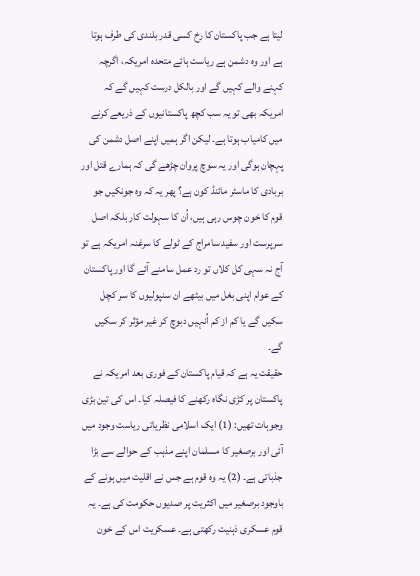لیتا ہے جب پاکستان کا رخ کسی قدر بلندی کی طرف ہوتا ہے اور وہ دشمن ہے ریاست ہائے متحدہ امریکہ، اگرچہ کہنے والے کہیں گے اور بالکل درست کہیں گے کہ امریکہ بھی تو یہ سب کچھ پاکستانیوں کے ذریعے کرنے میں کامیاب ہوتا ہے۔ لیکن اگر ہمیں اپنے اصل دشمن کی پہچان ہوگی اور یہ سوچ پروان چڑھے گی کہ ہمارے قتل اور بربادی کا ماسٹر مائنڈ کون ہے؟ پھر یہ کہ وہ جونکیں جو قوم کا خون چوس رہی ہیں، اُن کا سہولت کار بلکہ اصل سرپرست اور سفید سامراج کے ٹولے کا سرغنہ امریکہ ہے تو آج نہ سہی کل کلاں تو رد عمل سامنے آئے گا اور پاکستان کے عوام اپنی بغل میں بیٹھے ان سنپولیوں کا سر کچل سکیں گے یا کم از کم اُنہیں دبوچ کر غیر مؤثر کر سکیں گے۔
حقیقت یہ ہے کہ قیام پاکستان کے فوری بعد امریکہ نے پاکستان پر کڑی نگاہ رکھنے کا فیصلہ کیا۔ اس کی تین بڑی وجوہات تھیں: (1) ایک اسلامی نظریاتی ریاست وجود میں آئی اور برصغیر کا مسلمان اپنے مذہب کے حوالے سے بڑا جذباتی ہے۔ (2) یہ وہ قوم ہے جس نے اقلیت میں ہونے کے باوجود برصغیر میں اکثریت پر صدیوں حکومت کی ہے۔ یہ قوم عسکری ذہنیت رکھتی ہے۔ عسکریت اس کے خون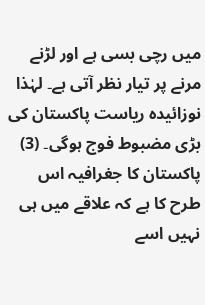میں رچی بسی ہے اور لڑنے مرنے پر تیار نظر آتی ہے۔ لہٰذا نوزائیدہ ریاست پاکستان کی بڑی مضبوط فوج ہوگی۔ (3) پاکستان کا جغرافیہ اس طرح کا ہے کہ علاقے میں ہی نہیں اسے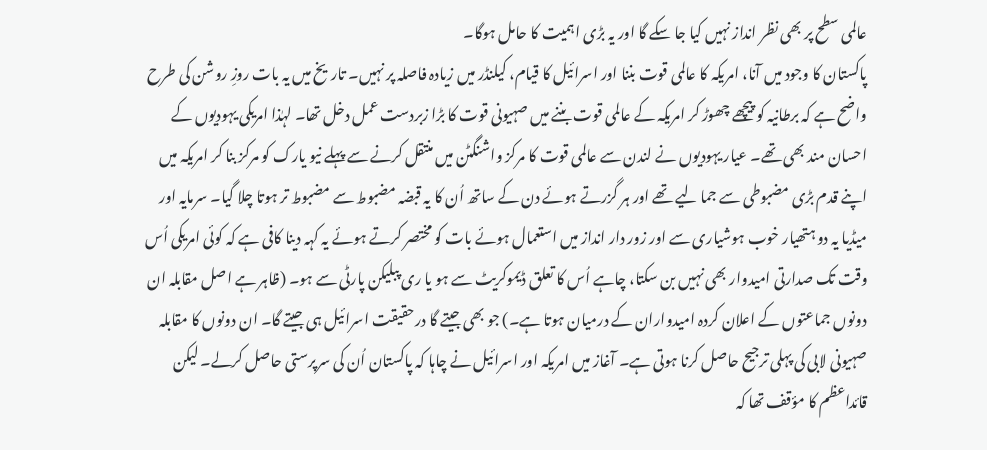عالمی سطح پر بھی نظر انداز نہیں کیا جا سکے گا اور یہ بڑی اہمیت کا حامل ہوگا۔
پاکستان کا وجود میں آنا، امریکہ کا عالمی قوت بننا اور اسرائیل کا قیام، کیلنڈر میں زیادہ فاصلہ پر نہیں۔ تاریخ میں یہ بات روزِ روشن کی طرح واضح ہے کہ برطانیہ کو پیچھے چھوڑ کر امریکہ کے عالمی قوت بننے میں صہیونی قوت کا بڑا زبردست عمل دخل تھا۔ لہٰذا امریکی یہودیوں کے احسان مند بھی تھے۔ عیار یہودیوں نے لندن سے عالمی قوت کا مرکز واشنگٹن میں منتقل کرنے سے پہلے نیو یارک کو مرکز بنا کر امریکہ میں اپنے قدم بڑی مضبوطی سے جما لیے تھے اور ہر گزرتے ہوئے دن کے ساتھ اُن کا یہ قبضہ مضبوط سے مضبوط تر ہوتا چلا گیا۔ سرمایہ اور میڈیا یہ دو ہتھیار خوب ہوشیاری سے اور زور دار انداز میں استعمال ہوئے بات کو مختصر کرتے ہوئے یہ کہہ دینا کافی ہے کہ کوئی امریکی اُس وقت تک صدارتی امیدوار بھی نہیں بن سکتا، چاہے اُس کا تعلق ڈیموکریٹ سے ہو یا ری پبلیکن پارٹی سے ہو۔ (ظاہر ہے اصل مقابلہ ان دونوں جماعتوں کے اعلان کردہ امیدواران کے درمیان ہوتا ہے۔) جو بھی جیتے گا درحقیقت اسرائیل ہی جیتے گا۔ ان دونوں کا مقابلہ صہیونی لابی کی پہلی ترجیح حاصل کرنا ہوتی ہے۔ آغاز میں امریکہ اور اسرائیل نے چاہا کہ پاکستان اُن کی سرپرستی حاصل کرلے۔ لیکن قائداعظم کا مؤقف تھا کہ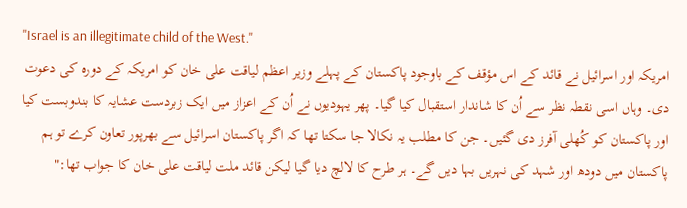"Israel is an illegitimate child of the West."
امریکہ اور اسرائیل نے قائد کے اس مؤقف کے باوجود پاکستان کے پہلے وزیر اعظم لیاقت علی خان کو امریکہ کے دورہ کی دعوت دی۔ وہاں اسی نقطہ نظر سے اُن کا شاندار استقبال کیا گیا۔ پھر یہودیوں نے اُن کے اعزاز میں ایک زبردست عشایہ کا بندوبست کیا اور پاکستان کو کُھلی آفرز دی گئیں۔ جن کا مطلب یہ نکالا جا سکتا تھا کہ اگر پاکستان اسرائیل سے بھرپور تعاون کرے تو ہم پاکستان میں دودھ اور شہد کی نہریں بہا دیں گے۔ ہر طرح کا لالچ دیا گیا لیکن قائد ملت لیاقت علی خان کا جواب تھا:"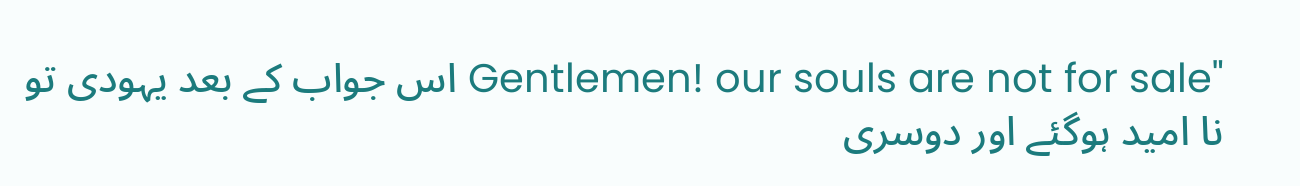"Gentlemen! our souls are not for sale اس جواب کے بعد یہودی تو نا امید ہوگئے اور دوسری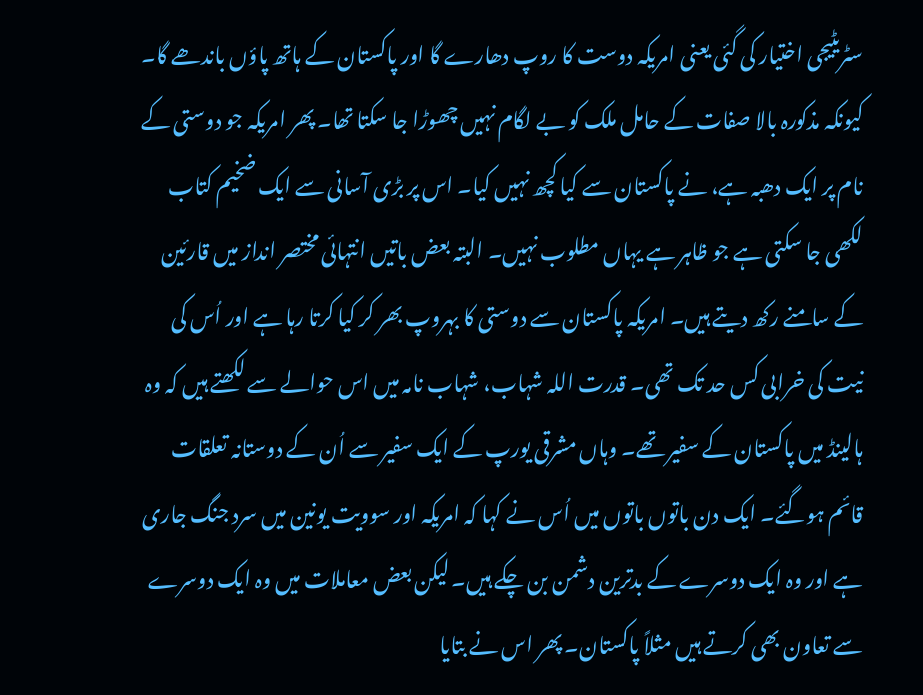سٹریٹیجی اختیار کی گئی یعنی امریکہ دوست کا روپ دھارے گا اور پاکستان کے ہاتھ پاؤں باندھے گا۔ کیونکہ مذکورہ بالا صفات کے حامل ملک کو بے لگام نہیں چھوڑا جا سکتا تھا۔ پھر امریکہ جو دوستی کے نام پر ایک دھبہ ہے، نے پاکستان سے کیا کچھ نہیں کیا۔ اس پر بڑی آسانی سے ایک ضخیم کتاب لکھی جا سکتی ہے جو ظاہر ہے یہاں مطلوب نہیں۔ البتہ بعض باتیں انتہائی مختصر انداز میں قارئین کے سامنے رکھ دیتے ہیں۔ امریکہ پاکستان سے دوستی کا بہروپ بھر کر کیا کرتا رہا ہے اور اُس کی نیت کی خرابی کس حد تک تھی۔ قدرت اللہ شہاب، شہاب نامہ میں اس حوالے سے لکھتے ہیں کہ وہ ہالینڈ میں پاکستان کے سفیر تھے۔ وہاں مشرقی یورپ کے ایک سفیر سے اُن کے دوستانہ تعلقات قائم ہوگئے۔ ایک دن باتوں باتوں میں اُس نے کہا کہ امریکہ اور سوویت یونین میں سرد جنگ جاری ہے اور وہ ایک دوسرے کے بدترین دشمن بن چکے ہیں۔ لیکن بعض معاملات میں وہ ایک دوسرے سے تعاون بھی کرتے ہیں مثلاً پاکستان۔ پھر اس نے بتایا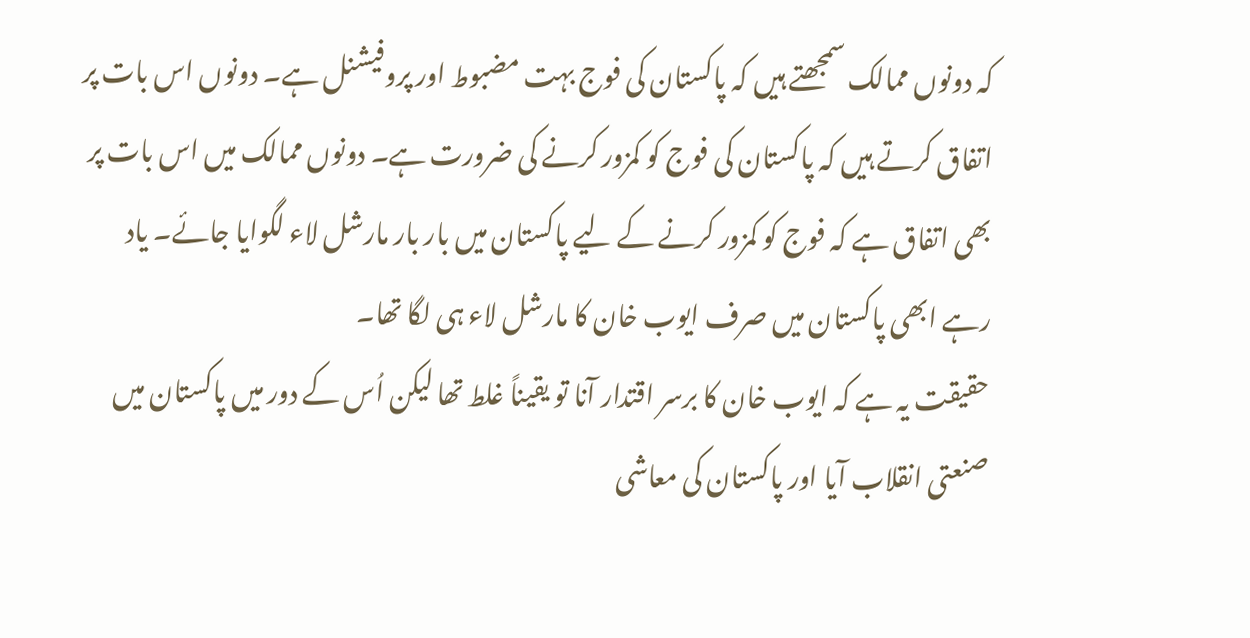کہ دونوں ممالک سمجھتے ہیں کہ پاکستان کی فوج بہت مضبوط اور پروفیشنل ہے۔ دونوں اس بات پر اتفاق کرتے ہیں کہ پاکستان کی فوج کو کمزور کرنے کی ضرورت ہے۔ دونوں ممالک میں اس بات پر بھی اتفاق ہے کہ فوج کو کمزور کرنے کے لیے پاکستان میں بار بار مارشل لاء لگوایا جائے۔ یاد رہے ابھی پاکستان میں صرف ایوب خان کا مارشل لاء ہی لگا تھا۔
حقیقت یہ ہے کہ ایوب خان کا برسر اقتدار آنا تو یقیناً غلط تھا لیکن اُس کے دور میں پاکستان میں صنعتی انقلاب آیا اور پاکستان کی معاشی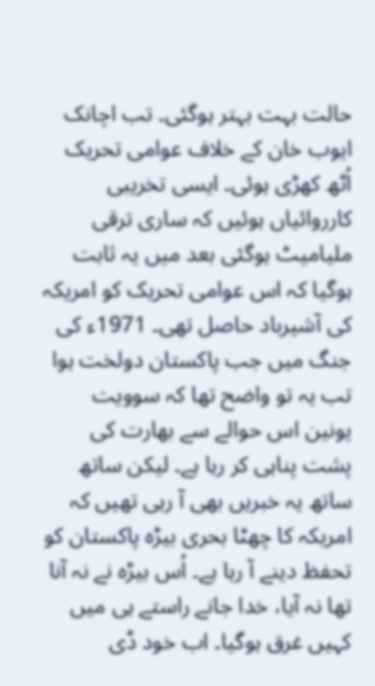حالت بہت بہتر ہوگئی۔ تب اچانک ایوب خان کے خلاف عوامی تحریک اُٹھ کھڑی ہوئی۔ ایسی تخریبی کارروائیاں ہوئیں کہ ساری ترقی ملیامیٹ ہوگئی بعد میں یہ ثابت ہوگیا کہ اس عوامی تحریک کو امریکہ کی آشیرباد حاصل تھی۔ 1971ء کی جنگ میں جب پاکستان دولخت ہوا تب یہ تو واضح تھا کہ سوویت یونین اس حوالے سے بھارت کی پشت پناہی کر رہا ہے۔ لیکن ساتھ ساتھ یہ خبریں بھی آ رہی تھیں کہ امریکہ کا چھٹا بحری بیڑہ پاکستان کو تحفظ دینے آ رہا ہے۔ اُس بیڑہ نے نہ آنا تھا نہ آیا، خدا جانے راستے ہی میں کہیں غرق ہوگیا۔ اب خود ڈی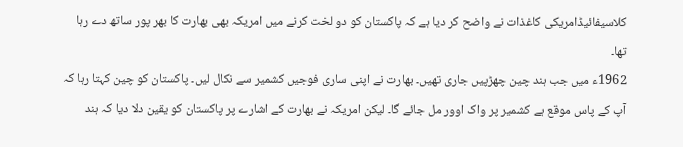کلاسیفائیڈامریکی کاغذات نے واضح کر دیا ہے کہ پاکستان کو دو لخت کرنے میں امریکہ بھی بھارت کا بھر پور ساتھ دے رہا تھا۔
1962ء میں جب ہند چین چھڑپیں جاری تھیں۔ بھارت نے اپنی ساری فوجیں کشمیر سے نکال لیں۔ پاکستان کو چین کہتا رہا کہ آپ کے پاس موقع ہے کشمیر پر واک اوور مل جائے گا۔ لیکن امریکہ نے بھارت کے اشارے پر پاکستان کو یقین دلا دیا کہ ہند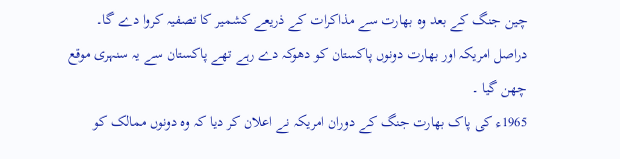چین جنگ کے بعد وہ بھارت سے مذاکرات کے ذریعے کشمیر کا تصفیہ کروا دے گا۔ دراصل امریکہ اور بھارت دونوں پاکستان کو دھوکہ دے رہے تھے پاکستان سے یہ سنہری موقع چھن گیا ۔
1965ء کی پاک بھارت جنگ کے دوران امریکہ نے اعلان کر دیا کہ وہ دونوں ممالک کو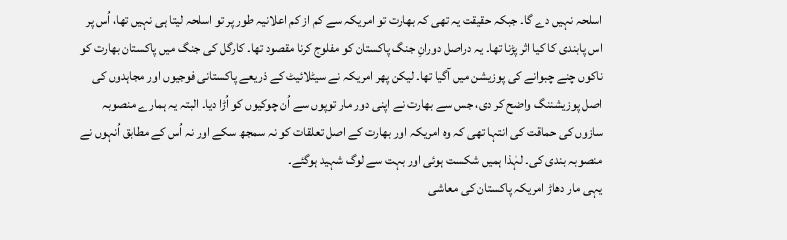اسلحہ نہیں دے گا۔ جبکہ حقیقت یہ تھی کہ بھارت تو امریکہ سے کم از کم اعلانیہ طور پر تو اسلحہ لیتا ہی نہیں تھا، اُس پر اس پابندی کا کیا اثر پڑنا تھا۔ یہ دراصل دورانِ جنگ پاکستان کو مفلوج کرنا مقصود تھا۔ کارگل کی جنگ میں پاکستان بھارت کو ناکوں چنے چبوانے کی پوزیشن میں آگیا تھا۔ لیکن پھر امریکہ نے سیٹلائیٹ کے ذریعے پاکستانی فوجیوں اور مجاہدوں کی اصل پوزیشننگ واضح کر دی، جس سے بھارت نے اپنی دور مار توپوں سے اُن چوکیوں کو اُڑا دیا۔ البتہ یہ ہمارے منصوبہ سازوں کی حماقت کی انتہا تھی کہ وہ امریکہ اور بھارت کے اصل تعلقات کو نہ سمجھ سکے اور نہ اُس کے مطابق اُنہوں نے منصوبہ بندی کی۔ لہٰذا ہمیں شکست ہوئی اور بہت سے لوگ شہید ہوگئے۔
یہی مار دھاڑ امریکہ پاکستان کی معاشی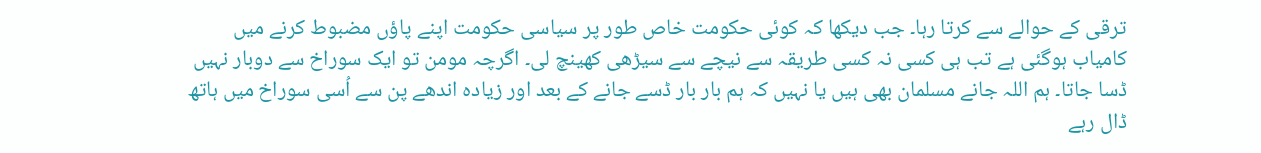ترقی کے حوالے سے کرتا رہا۔ جب دیکھا کہ کوئی حکومت خاص طور پر سیاسی حکومت اپنے پاؤں مضبوط کرنے میں کامیاب ہوگئی ہے تب ہی کسی نہ کسی طریقہ سے نیچے سے سیڑھی کھینچ لی۔ اگرچہ مومن تو ایک سوراخ سے دوبار نہیں ڈسا جاتا۔ ہم اللہ جانے مسلمان بھی ہیں یا نہیں کہ ہم بار بار ڈسے جانے کے بعد اور زیادہ اندھے پن سے اُسی سوراخ میں ہاتھ ڈال رہے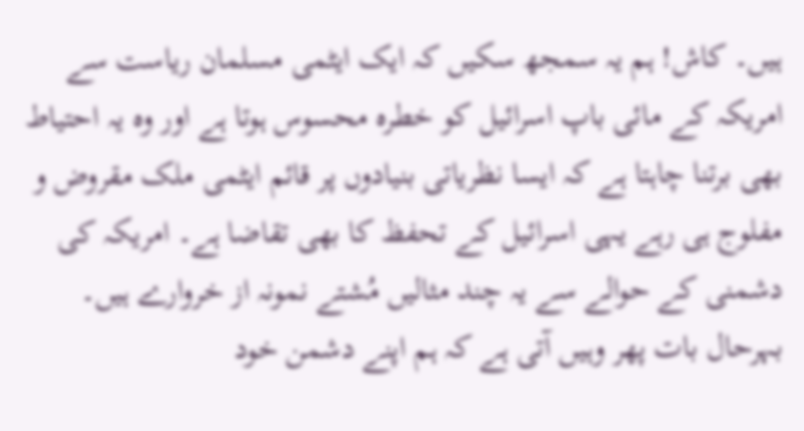ہیں۔ کاش! ہم یہ سمجھ سکیں کہ ایک ایٹمی مسلمان ریاست سے امریکہ کے مائی باپ اسرائیل کو خطرہ محسوس ہوتا ہے اور وہ یہ احتیاط بھی برتنا چاہتا ہے کہ ایسا نظریاتی بنیادوں پر قائم ایٹمی ملک مقروض و مفلوج ہی رہے یہی اسرائیل کے تحفظ کا بھی تقاضا ہے۔ امریکہ کی دشمنی کے حوالے سے یہ چند مثالیں مُشتے نمونہ از خروارے ہیں۔ بہرحال بات پھر وہیں آتی ہے کہ ہم اپنے دشمن خود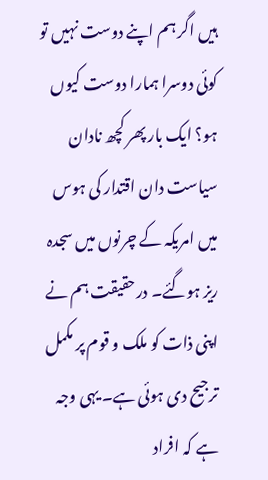ہیں اگر ہم اپنے دوست نہیں تو کوئی دوسرا ہمارا دوست کیوں ہو؟ ایک بار پھر کچھ نادان سیاست دان اقتدار کی ہوس میں امریکہ کے چرنوں میں سجدہ ریز ہوگئے۔ درحقیقت ہم نے اپنی ذات کو ملک و قوم پر مکمل ترجیح دی ہوئی ہے۔ یہی وجہ ہے کہ افراد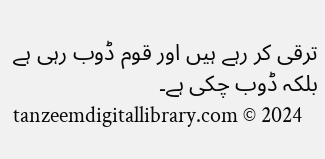ترقی کر رہے ہیں اور قوم ڈوب رہی ہے بلکہ ڈوب چکی ہے۔
tanzeemdigitallibrary.com © 2024